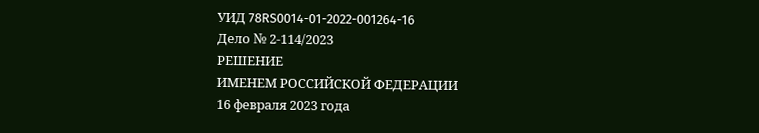УИД 78RS0014-01-2022-001264-16
Дело № 2-114/2023
РЕШЕНИЕ
ИМЕНЕМ РОССИЙСКОЙ ФЕДЕРАЦИИ
16 февраля 2023 года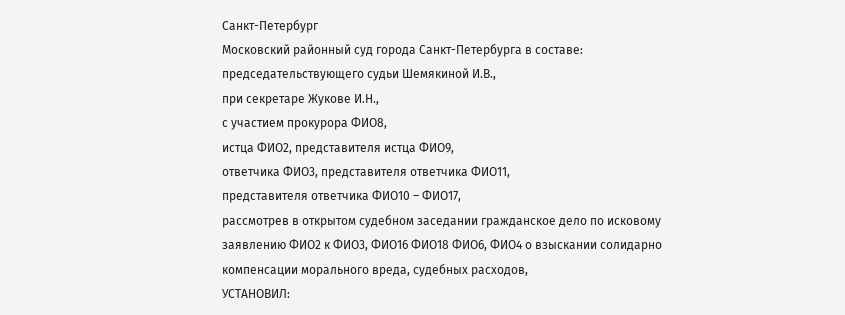Санкт-Петербург
Московский районный суд города Санкт-Петербурга в составе:
председательствующего судьи Шемякиной И.В.,
при секретаре Жукове И.Н.,
с участием прокурора ФИО8,
истца ФИО2, представителя истца ФИО9,
ответчика ФИО3, представителя ответчика ФИО11,
представителя ответчика ФИО10 – ФИО17,
рассмотрев в открытом судебном заседании гражданское дело по исковому заявлению ФИО2 к ФИО3, ФИО16 ФИО18 ФИО6, ФИО4 о взыскании солидарно компенсации морального вреда, судебных расходов,
УСТАНОВИЛ: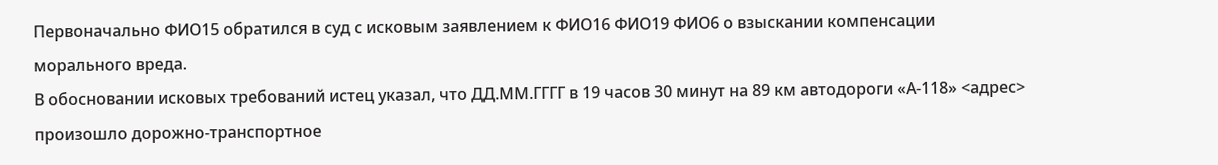Первоначально ФИО15 обратился в суд с исковым заявлением к ФИО16 ФИО19 ФИО6 о взыскании компенсации морального вреда.
В обосновании исковых требований истец указал, что ДД.ММ.ГГГГ в 19 часов 30 минут на 89 км автодороги «А-118» <адрес> произошло дорожно-транспортное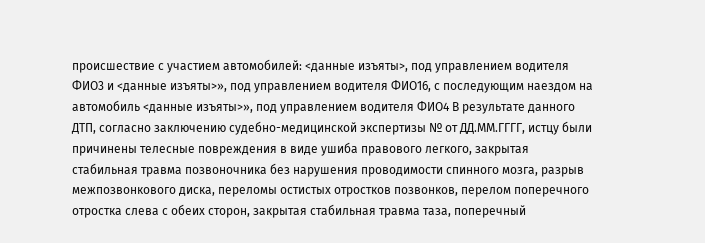происшествие с участием автомобилей: <данные изъяты>, под управлением водителя ФИО3 и <данные изъяты>», под управлением водителя ФИО16, с последующим наездом на автомобиль <данные изъяты>», под управлением водителя ФИО4 В результате данного ДТП, согласно заключению судебно-медицинской экспертизы № от ДД.ММ.ГГГГ, истцу были причинены телесные повреждения в виде ушиба правового легкого, закрытая стабильная травма позвоночника без нарушения проводимости спинного мозга, разрыв межпозвонкового диска, переломы остистых отростков позвонков, перелом поперечного отростка слева с обеих сторон, закрытая стабильная травма таза, поперечный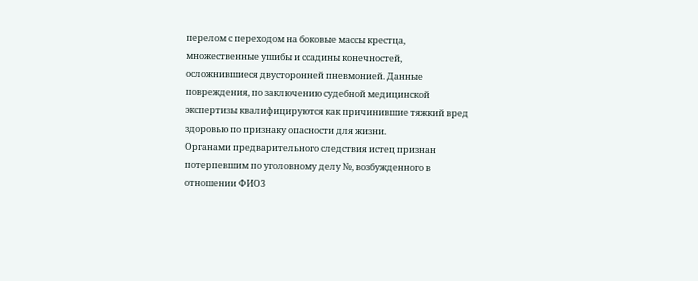перелом с переходом на боковые массы крестца, множественные ушибы и ссадины конечностей, осложнившиеся двусторонней пневмонией. Данные повреждения, по заключению судебной медицинской экспертизы квалифицируются как причинившие тяжкий вред здоровью по признаку опасности для жизни.
Органами предварительного следствия истец признан потерпевшим по уголовному делу №, возбужденного в отношении ФИО3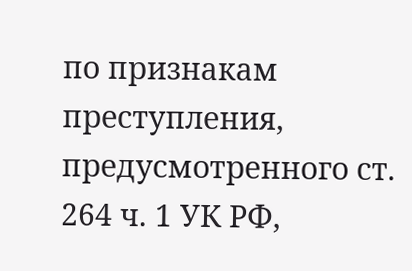по признакам преступления, предусмотренного ст. 264 ч. 1 УК РФ,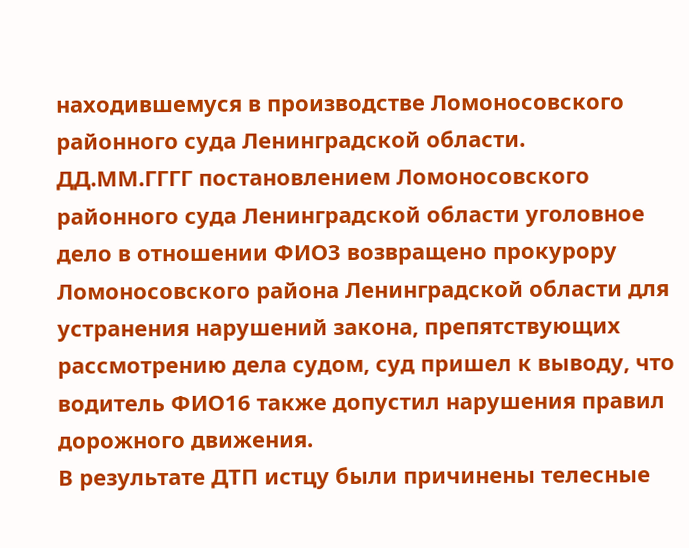находившемуся в производстве Ломоносовского районного суда Ленинградской области.
ДД.ММ.ГГГГ постановлением Ломоносовского районного суда Ленинградской области уголовное дело в отношении ФИО3 возвращено прокурору Ломоносовского района Ленинградской области для устранения нарушений закона, препятствующих рассмотрению дела судом, суд пришел к выводу, что водитель ФИО16 также допустил нарушения правил дорожного движения.
В результате ДТП истцу были причинены телесные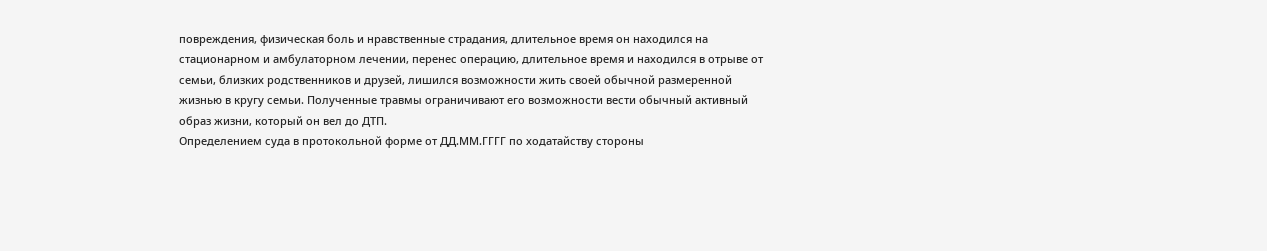повреждения, физическая боль и нравственные страдания, длительное время он находился на стационарном и амбулаторном лечении, перенес операцию, длительное время и находился в отрыве от семьи, близких родственников и друзей, лишился возможности жить своей обычной размеренной жизнью в кругу семьи. Полученные травмы ограничивают его возможности вести обычный активный образ жизни, который он вел до ДТП.
Определением суда в протокольной форме от ДД.ММ.ГГГГ по ходатайству стороны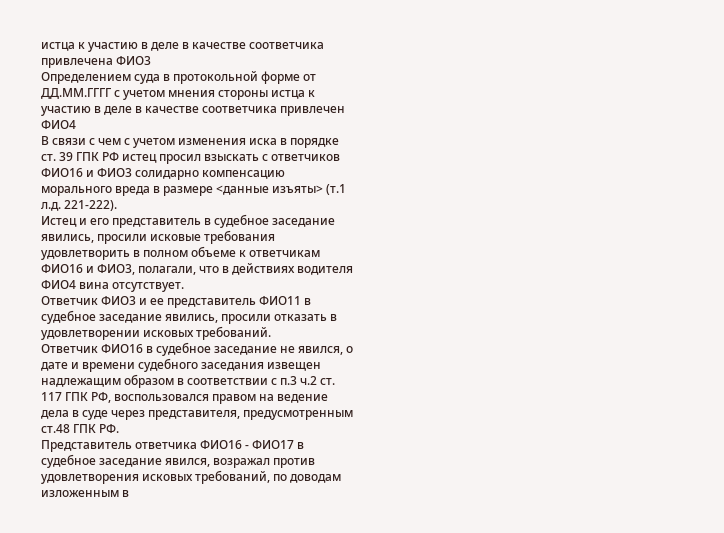истца к участию в деле в качестве соответчика привлечена ФИО3
Определением суда в протокольной форме от ДД.ММ.ГГГГ с учетом мнения стороны истца к участию в деле в качестве соответчика привлечен ФИО4
В связи с чем с учетом изменения иска в порядке ст. 39 ГПК РФ истец просил взыскать с ответчиков ФИО16 и ФИО3 солидарно компенсацию морального вреда в размере <данные изъяты> (т.1 л.д. 221-222).
Истец и его представитель в судебное заседание явились, просили исковые требования удовлетворить в полном объеме к ответчикам ФИО16 и ФИО3, полагали, что в действиях водителя ФИО4 вина отсутствует.
Ответчик ФИО3 и ее представитель ФИО11 в судебное заседание явились, просили отказать в удовлетворении исковых требований.
Ответчик ФИО16 в судебное заседание не явился, о дате и времени судебного заседания извещен надлежащим образом в соответствии с п.3 ч.2 ст. 117 ГПК РФ, воспользовался правом на ведение дела в суде через представителя, предусмотренным ст.48 ГПК РФ.
Представитель ответчика ФИО16 - ФИО17 в судебное заседание явился, возражал против удовлетворения исковых требований, по доводам изложенным в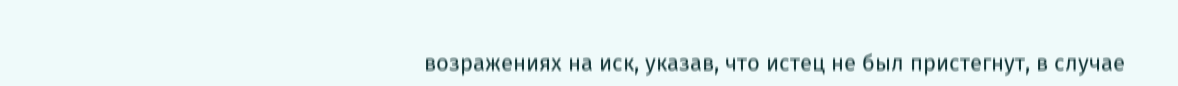возражениях на иск, указав, что истец не был пристегнут, в случае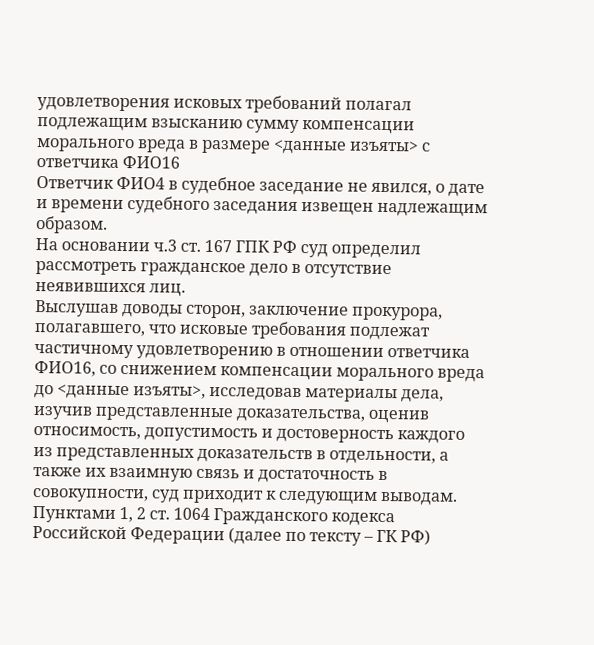удовлетворения исковых требований полагал подлежащим взысканию сумму компенсации морального вреда в размере <данные изъяты> с ответчика ФИО16
Ответчик ФИО4 в судебное заседание не явился, о дате и времени судебного заседания извещен надлежащим образом.
На основании ч.3 ст. 167 ГПК РФ суд определил рассмотреть гражданское дело в отсутствие неявившихся лиц.
Выслушав доводы сторон, заключение прокурора, полагавшего, что исковые требования подлежат частичному удовлетворению в отношении ответчика ФИО16, со снижением компенсации морального вреда до <данные изъяты>, исследовав материалы дела, изучив представленные доказательства, оценив относимость, допустимость и достоверность каждого из представленных доказательств в отдельности, а также их взаимную связь и достаточность в совокупности, суд приходит к следующим выводам.
Пунктами 1, 2 ст. 1064 Гражданского кодекса Российской Федерации (далее по тексту – ГК РФ)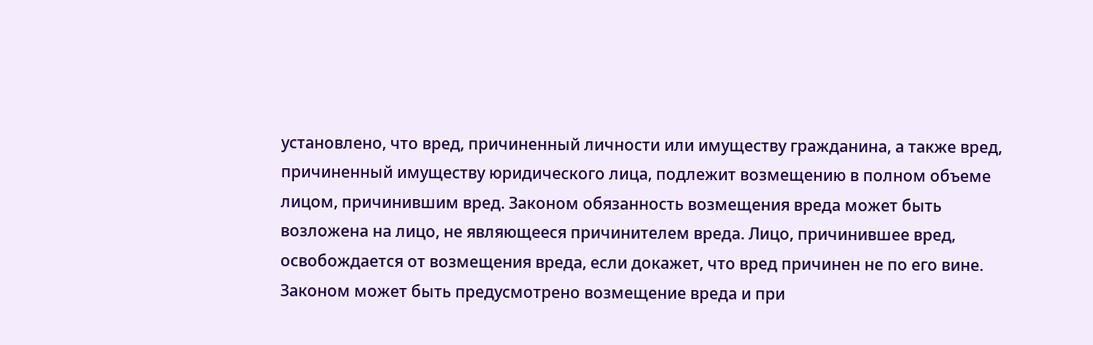установлено, что вред, причиненный личности или имуществу гражданина, а также вред, причиненный имуществу юридического лица, подлежит возмещению в полном объеме лицом, причинившим вред. Законом обязанность возмещения вреда может быть возложена на лицо, не являющееся причинителем вреда. Лицо, причинившее вред, освобождается от возмещения вреда, если докажет, что вред причинен не по его вине. Законом может быть предусмотрено возмещение вреда и при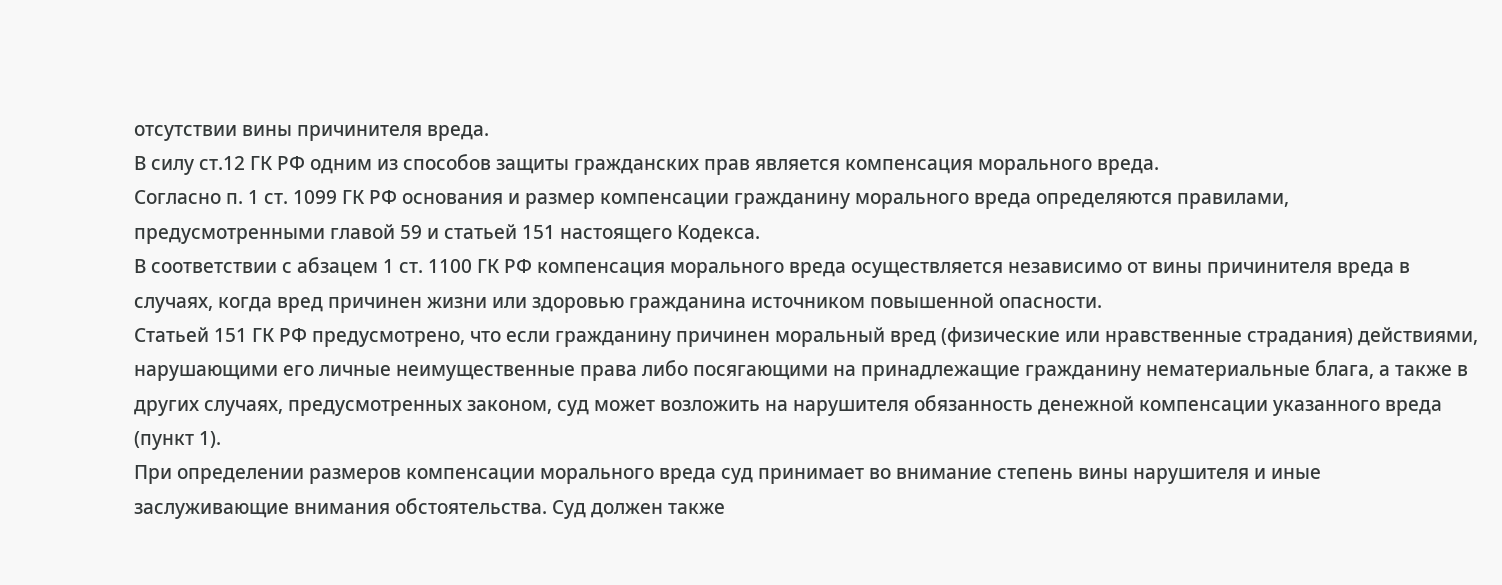отсутствии вины причинителя вреда.
В силу ст.12 ГК РФ одним из способов защиты гражданских прав является компенсация морального вреда.
Согласно п. 1 ст. 1099 ГК РФ основания и размер компенсации гражданину морального вреда определяются правилами, предусмотренными главой 59 и статьей 151 настоящего Кодекса.
В соответствии с абзацем 1 ст. 1100 ГК РФ компенсация морального вреда осуществляется независимо от вины причинителя вреда в случаях, когда вред причинен жизни или здоровью гражданина источником повышенной опасности.
Статьей 151 ГК РФ предусмотрено, что если гражданину причинен моральный вред (физические или нравственные страдания) действиями, нарушающими его личные неимущественные права либо посягающими на принадлежащие гражданину нематериальные блага, а также в других случаях, предусмотренных законом, суд может возложить на нарушителя обязанность денежной компенсации указанного вреда (пункт 1).
При определении размеров компенсации морального вреда суд принимает во внимание степень вины нарушителя и иные заслуживающие внимания обстоятельства. Суд должен также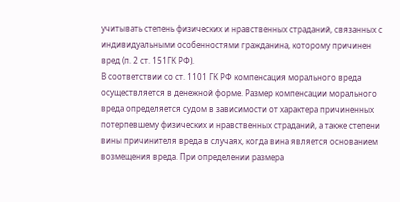учитывать степень физических и нравственных страданий, связанных с индивидуальными особенностями гражданина, которому причинен вред (п. 2 ст. 151ГК РФ).
В соответствии со ст. 1101 ГК РФ компенсация морального вреда осуществляется в денежной форме. Размер компенсации морального вреда определяется судом в зависимости от характера причиненных потерпевшему физических и нравственных страданий, а также степени вины причинителя вреда в случаях, когда вина является основанием возмещения вреда. При определении размера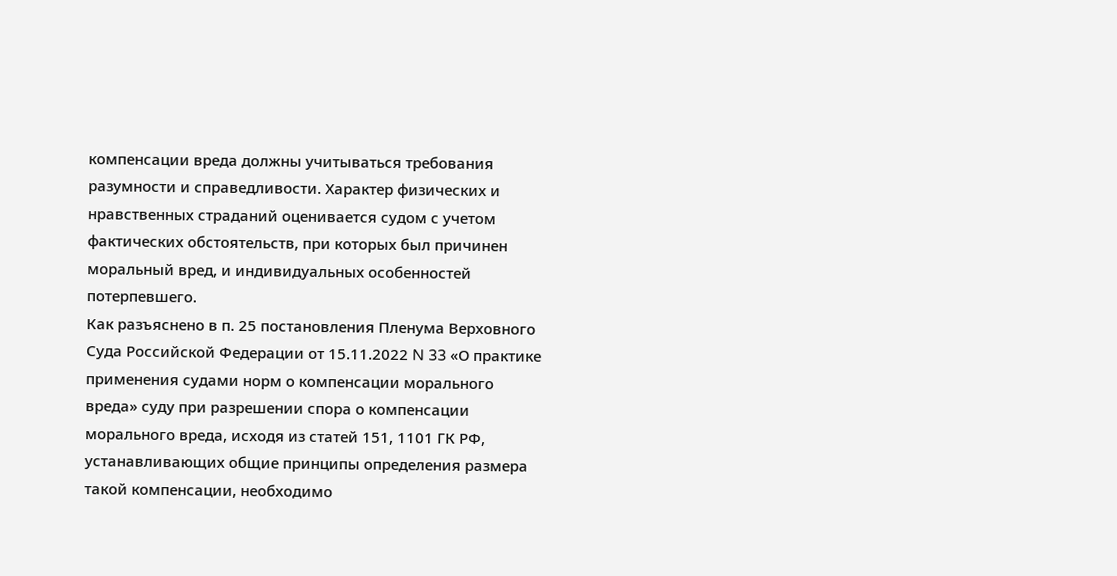компенсации вреда должны учитываться требования разумности и справедливости. Характер физических и нравственных страданий оценивается судом с учетом фактических обстоятельств, при которых был причинен моральный вред, и индивидуальных особенностей потерпевшего.
Как разъяснено в п. 25 постановления Пленума Верховного Суда Российской Федерации от 15.11.2022 N 33 «О практике применения судами норм о компенсации морального вреда» суду при разрешении спора о компенсации морального вреда, исходя из статей 151, 1101 ГК РФ, устанавливающих общие принципы определения размера такой компенсации, необходимо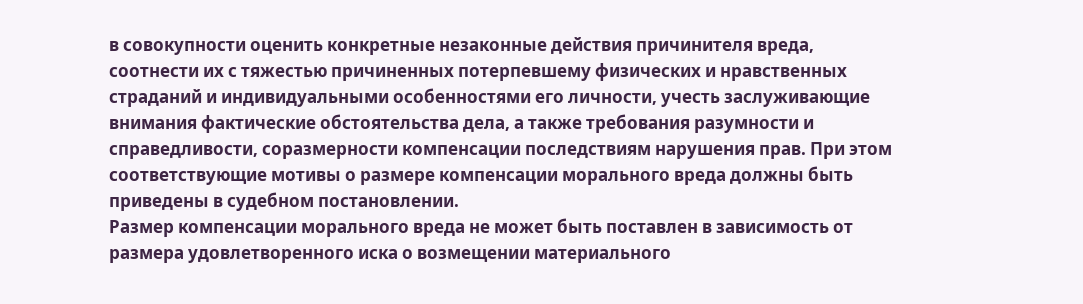в совокупности оценить конкретные незаконные действия причинителя вреда, соотнести их с тяжестью причиненных потерпевшему физических и нравственных страданий и индивидуальными особенностями его личности, учесть заслуживающие внимания фактические обстоятельства дела, а также требования разумности и справедливости, соразмерности компенсации последствиям нарушения прав. При этом соответствующие мотивы о размере компенсации морального вреда должны быть приведены в судебном постановлении.
Размер компенсации морального вреда не может быть поставлен в зависимость от размера удовлетворенного иска о возмещении материального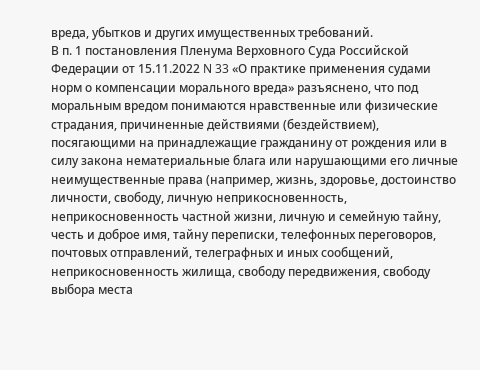вреда, убытков и других имущественных требований.
В п. 1 постановления Пленума Верховного Суда Российской Федерации от 15.11.2022 N 33 «О практике применения судами норм о компенсации морального вреда» разъяснено, что под моральным вредом понимаются нравственные или физические страдания, причиненные действиями (бездействием), посягающими на принадлежащие гражданину от рождения или в силу закона нематериальные блага или нарушающими его личные неимущественные права (например, жизнь, здоровье, достоинство личности, свободу, личную неприкосновенность, неприкосновенность частной жизни, личную и семейную тайну, честь и доброе имя, тайну переписки, телефонных переговоров, почтовых отправлений, телеграфных и иных сообщений, неприкосновенность жилища, свободу передвижения, свободу выбора места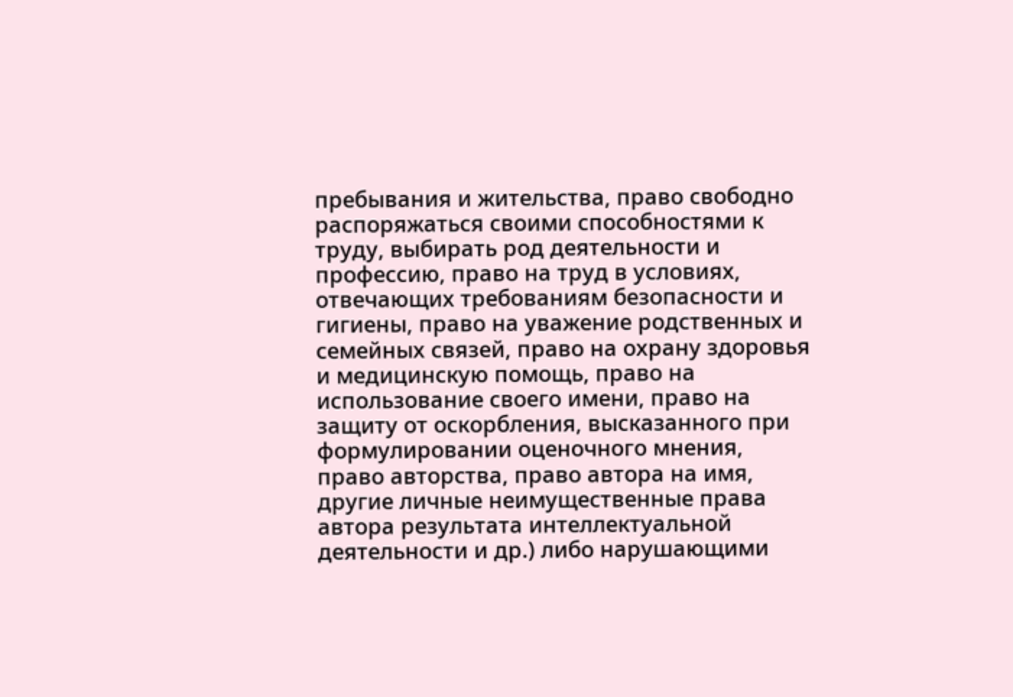пребывания и жительства, право свободно распоряжаться своими способностями к труду, выбирать род деятельности и профессию, право на труд в условиях, отвечающих требованиям безопасности и гигиены, право на уважение родственных и семейных связей, право на охрану здоровья и медицинскую помощь, право на использование своего имени, право на защиту от оскорбления, высказанного при формулировании оценочного мнения, право авторства, право автора на имя, другие личные неимущественные права автора результата интеллектуальной деятельности и др.) либо нарушающими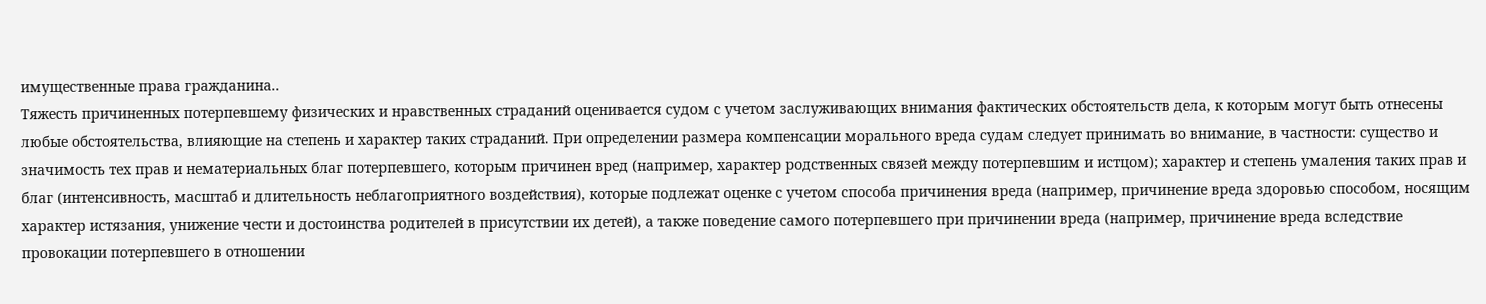имущественные права гражданина..
Тяжесть причиненных потерпевшему физических и нравственных страданий оценивается судом с учетом заслуживающих внимания фактических обстоятельств дела, к которым могут быть отнесены любые обстоятельства, влияющие на степень и характер таких страданий. При определении размера компенсации морального вреда судам следует принимать во внимание, в частности: существо и значимость тех прав и нематериальных благ потерпевшего, которым причинен вред (например, характер родственных связей между потерпевшим и истцом); характер и степень умаления таких прав и благ (интенсивность, масштаб и длительность неблагоприятного воздействия), которые подлежат оценке с учетом способа причинения вреда (например, причинение вреда здоровью способом, носящим характер истязания, унижение чести и достоинства родителей в присутствии их детей), а также поведение самого потерпевшего при причинении вреда (например, причинение вреда вследствие провокации потерпевшего в отношении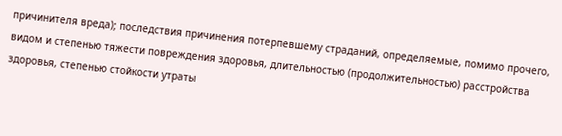причинителя вреда); последствия причинения потерпевшему страданий, определяемые, помимо прочего, видом и степенью тяжести повреждения здоровья, длительностью (продолжительностью) расстройства здоровья, степенью стойкости утраты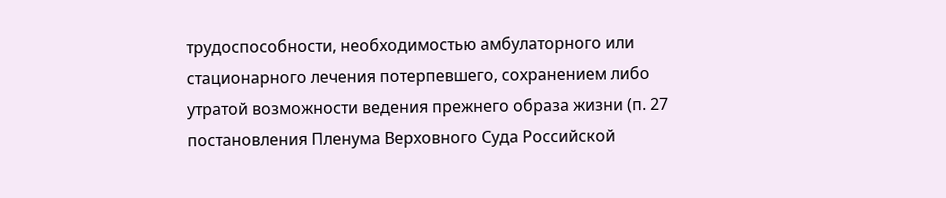трудоспособности, необходимостью амбулаторного или стационарного лечения потерпевшего, сохранением либо утратой возможности ведения прежнего образа жизни (п. 27 постановления Пленума Верховного Суда Российской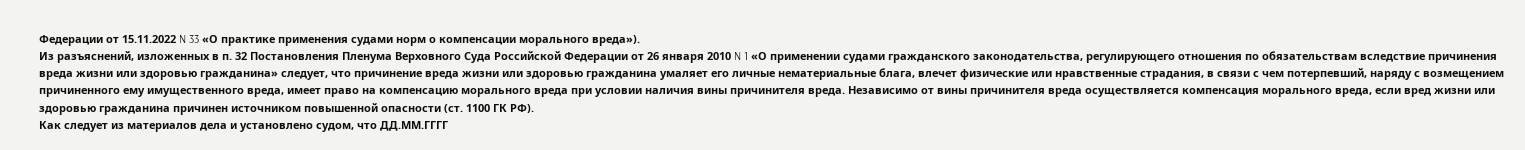Федерации от 15.11.2022 N 33 «О практике применения судами норм о компенсации морального вреда»).
Из разъяснений, изложенных в п. 32 Постановления Пленума Верховного Суда Российской Федерации от 26 января 2010 N 1 «О применении судами гражданского законодательства, регулирующего отношения по обязательствам вследствие причинения вреда жизни или здоровью гражданина» следует, что причинение вреда жизни или здоровью гражданина умаляет его личные нематериальные блага, влечет физические или нравственные страдания, в связи с чем потерпевший, наряду с возмещением причиненного ему имущественного вреда, имеет право на компенсацию морального вреда при условии наличия вины причинителя вреда. Независимо от вины причинителя вреда осуществляется компенсация морального вреда, если вред жизни или здоровью гражданина причинен источником повышенной опасности (ст. 1100 ГК РФ).
Как следует из материалов дела и установлено судом, что ДД.ММ.ГГГГ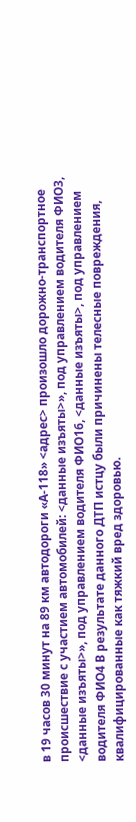в 19 часов 30 минут на 89 км автодороги «А-118» <адрес> произошло дорожно-транспортное происшествие с участием автомобилей: <данные изъяты>», под управлением водителя ФИО3, <данные изъяты>», под управлением водителя ФИО16, <данные изъяты>, под управлением водителя ФИО4 В результате данного ДТП истцу были причинены телесные повреждения, квалифицированные как тяжкий вред здоровью.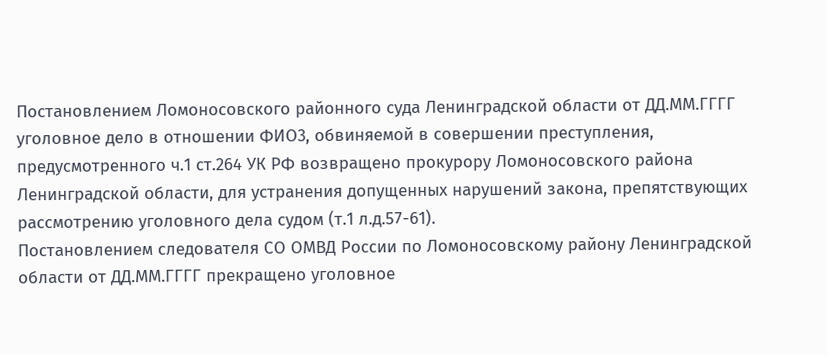Постановлением Ломоносовского районного суда Ленинградской области от ДД.ММ.ГГГГ уголовное дело в отношении ФИО3, обвиняемой в совершении преступления, предусмотренного ч.1 ст.264 УК РФ возвращено прокурору Ломоносовского района Ленинградской области, для устранения допущенных нарушений закона, препятствующих рассмотрению уголовного дела судом (т.1 л.д.57-61).
Постановлением следователя СО ОМВД России по Ломоносовскому району Ленинградской области от ДД.ММ.ГГГГ прекращено уголовное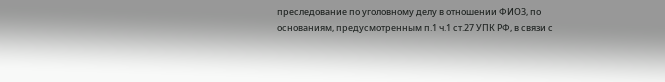преследование по уголовному делу в отношении ФИО3, по основаниям, предусмотренным п.1 ч.1 ст.27 УПК РФ, в связи с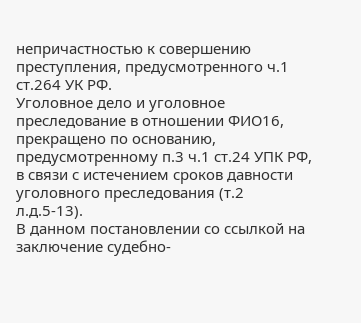непричастностью к совершению преступления, предусмотренного ч.1 ст.264 УК РФ.
Уголовное дело и уголовное преследование в отношении ФИО16, прекращено по основанию, предусмотренному п.3 ч.1 ст.24 УПК РФ, в связи с истечением сроков давности уголовного преследования (т.2 л.д.5-13).
В данном постановлении со ссылкой на заключение судебно-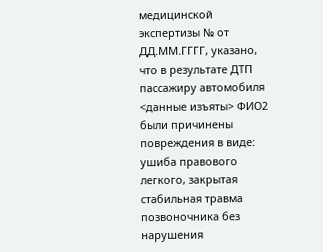медицинской экспертизы № от ДД.ММ.ГГГГ, указано, что в результате ДТП пассажиру автомобиля <данные изъяты> ФИО2 были причинены повреждения в виде: ушиба правового легкого, закрытая стабильная травма позвоночника без нарушения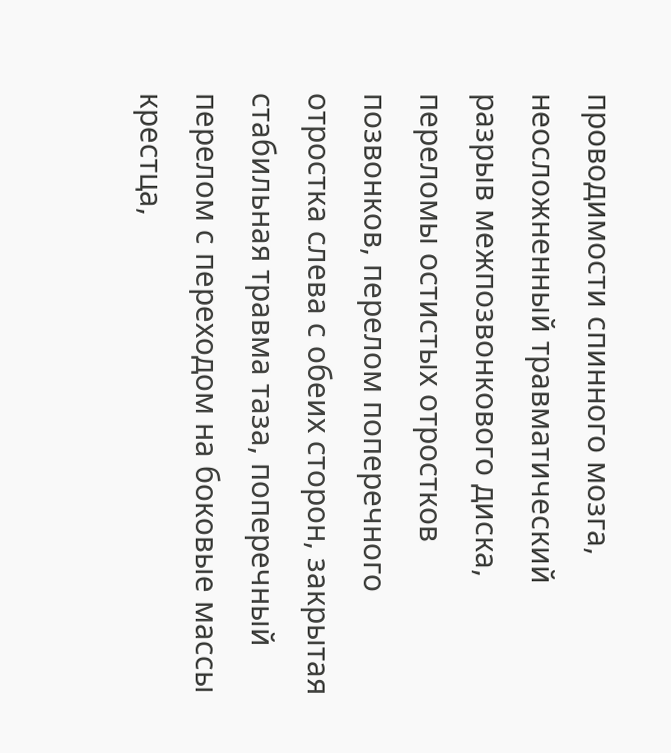проводимости спинного мозга, неосложненный травматический разрыв межпозвонкового диска, переломы остистых отростков позвонков, перелом поперечного отростка слева с обеих сторон, закрытая стабильная травма таза, поперечный перелом с переходом на боковые массы крестца,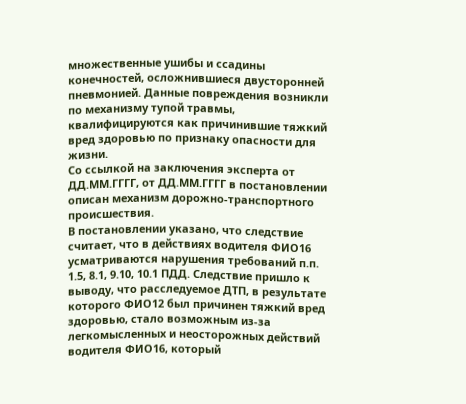множественные ушибы и ссадины конечностей, осложнившиеся двусторонней пневмонией. Данные повреждения возникли по механизму тупой травмы, квалифицируются как причинившие тяжкий вред здоровью по признаку опасности для жизни.
Со ссылкой на заключения эксперта от ДД.ММ.ГГГГ, от ДД.ММ.ГГГГ в постановлении описан механизм дорожно-транспортного происшествия.
В постановлении указано, что следствие считает, что в действиях водителя ФИО16 усматриваются нарушения требований п.п. 1.5, 8.1, 9.10, 10.1 ПДД. Следствие пришло к выводу, что расследуемое ДТП, в результате которого ФИО12 был причинен тяжкий вред здоровью, стало возможным из-за легкомысленных и неосторожных действий водителя ФИО16, который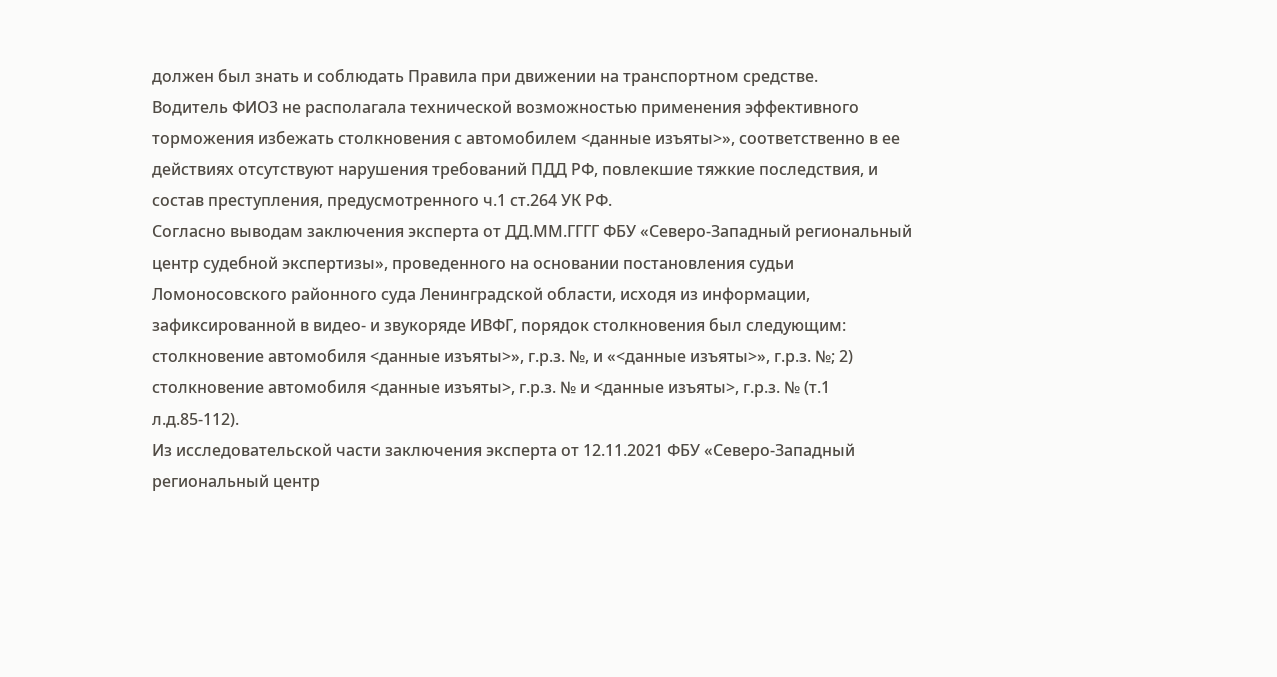должен был знать и соблюдать Правила при движении на транспортном средстве.
Водитель ФИО3 не располагала технической возможностью применения эффективного торможения избежать столкновения с автомобилем <данные изъяты>», соответственно в ее действиях отсутствуют нарушения требований ПДД РФ, повлекшие тяжкие последствия, и состав преступления, предусмотренного ч.1 ст.264 УК РФ.
Согласно выводам заключения эксперта от ДД.ММ.ГГГГ ФБУ «Северо-Западный региональный центр судебной экспертизы», проведенного на основании постановления судьи Ломоносовского районного суда Ленинградской области, исходя из информации, зафиксированной в видео- и звукоряде ИВФГ, порядок столкновения был следующим: столкновение автомобиля <данные изъяты>», г.р.з. №, и «<данные изъяты>», г.р.з. №; 2) столкновение автомобиля <данные изъяты>, г.р.з. № и <данные изъяты>, г.р.з. № (т.1 л.д.85-112).
Из исследовательской части заключения эксперта от 12.11.2021 ФБУ «Северо-Западный региональный центр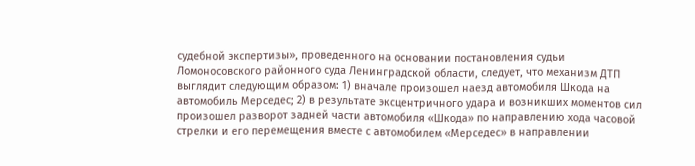судебной экспертизы», проведенного на основании постановления судьи Ломоносовского районного суда Ленинградской области, следует, что механизм ДТП выглядит следующим образом: 1) вначале произошел наезд автомобиля Шкода на автомобиль Мерседес; 2) в результате эксцентричного удара и возникших моментов сил произошел разворот задней части автомобиля «Шкода» по направлению хода часовой стрелки и его перемещения вместе с автомобилем «Мерседес» в направлении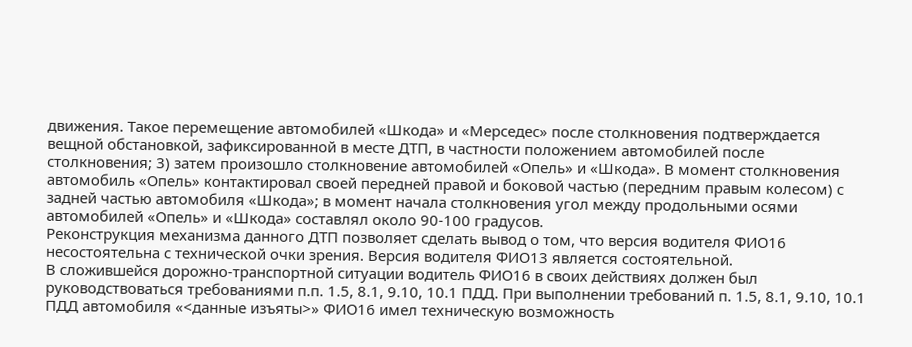движения. Такое перемещение автомобилей «Шкода» и «Мерседес» после столкновения подтверждается вещной обстановкой, зафиксированной в месте ДТП, в частности положением автомобилей после столкновения; 3) затем произошло столкновение автомобилей «Опель» и «Шкода». В момент столкновения автомобиль «Опель» контактировал своей передней правой и боковой частью (передним правым колесом) с задней частью автомобиля «Шкода»; в момент начала столкновения угол между продольными осями автомобилей «Опель» и «Шкода» составлял около 90-100 градусов.
Реконструкция механизма данного ДТП позволяет сделать вывод о том, что версия водителя ФИО16 несостоятельна с технической очки зрения. Версия водителя ФИО13 является состоятельной.
В сложившейся дорожно-транспортной ситуации водитель ФИО16 в своих действиях должен был руководствоваться требованиями п.п. 1.5, 8.1, 9.10, 10.1 ПДД. При выполнении требований п. 1.5, 8.1, 9.10, 10.1 ПДД автомобиля «<данные изъяты>» ФИО16 имел техническую возможность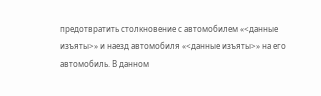предотвратить столкновение с автомобилем «<данные изъяты>» и наезд автомобиля «<данные изъяты>» на его автомобиль. В данном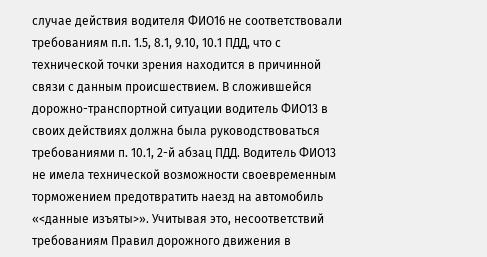случае действия водителя ФИО16 не соответствовали требованиям п.п. 1.5, 8.1, 9.10, 10.1 ПДД, что с технической точки зрения находится в причинной связи с данным происшествием. В сложившейся дорожно-транспортной ситуации водитель ФИО13 в своих действиях должна была руководствоваться требованиями п. 10.1, 2-й абзац ПДД. Водитель ФИО13 не имела технической возможности своевременным торможением предотвратить наезд на автомобиль «<данные изъяты>». Учитывая это, несоответствий требованиям Правил дорожного движения в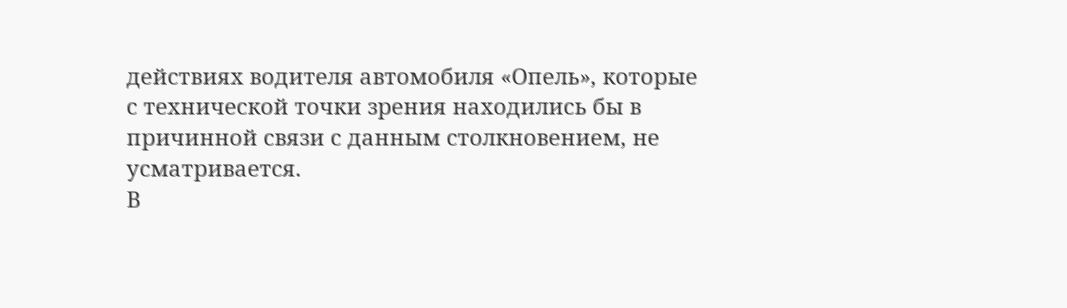действиях водителя автомобиля «Опель», которые с технической точки зрения находились бы в причинной связи с данным столкновением, не усматривается.
В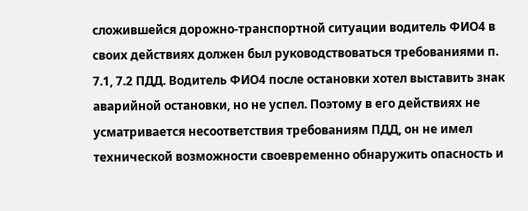сложившейся дорожно-транспортной ситуации водитель ФИО4 в своих действиях должен был руководствоваться требованиями п. 7.1, 7.2 ПДД. Водитель ФИО4 после остановки хотел выставить знак аварийной остановки, но не успел. Поэтому в его действиях не усматривается несоответствия требованиям ПДД, он не имел технической возможности своевременно обнаружить опасность и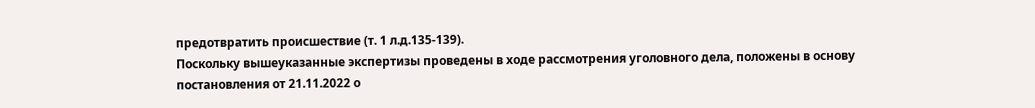предотвратить происшествие (т. 1 л.д.135-139).
Поскольку вышеуказанные экспертизы проведены в ходе рассмотрения уголовного дела, положены в основу постановления от 21.11.2022 о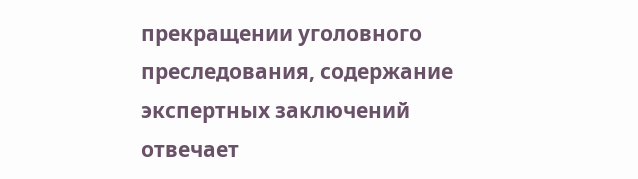прекращении уголовного преследования, содержание экспертных заключений отвечает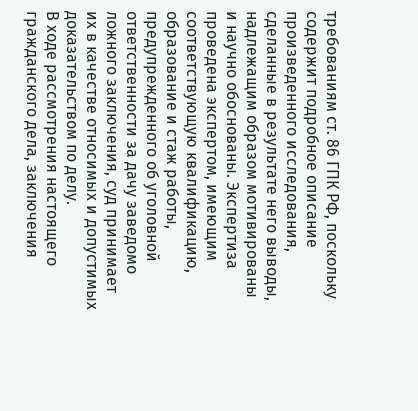требованиям ст. 86 ГПК РФ, поскольку содержит подробное описание произведенного исследования, сделанные в результате него выводы, надлежащим образом мотивированы и научно обоснованы. Экспертиза проведена экспертом, имеющим соответствующую квалификацию, образование и стаж работы, предупрежденного об уголовной ответственности за дачу заведомо ложного заключения, суд принимает их в качестве относимых и допустимых доказательством по делу.
В ходе рассмотрения настоящего гражданского дела, заключения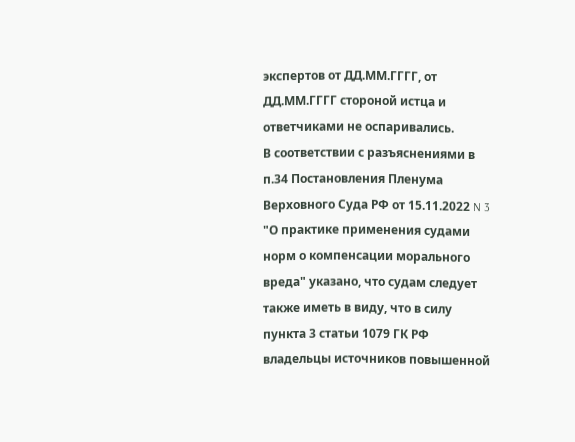экспертов от ДД.ММ.ГГГГ, от ДД.ММ.ГГГГ стороной истца и ответчиками не оспаривались.
В соответствии с разъяснениями в п.34 Постановления Пленума Верховного Суда РФ от 15.11.2022 N 3 "О практике применения судами норм о компенсации морального вреда" указано, что судам следует также иметь в виду, что в силу пункта 3 статьи 1079 ГК РФ владельцы источников повышенной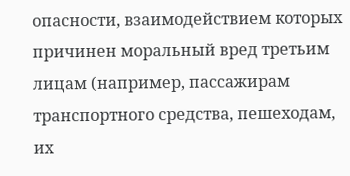опасности, взаимодействием которых причинен моральный вред третьим лицам (например, пассажирам транспортного средства, пешеходам, их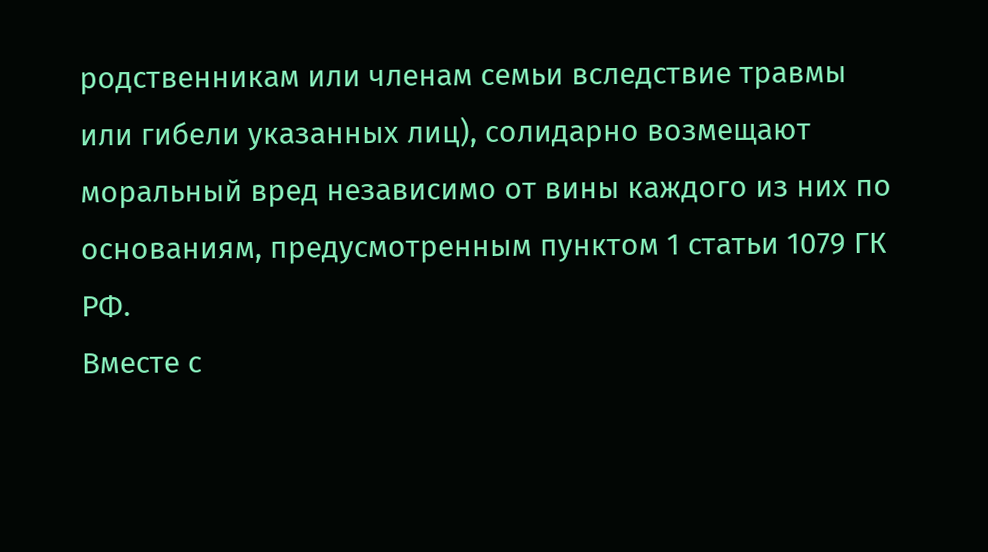родственникам или членам семьи вследствие травмы или гибели указанных лиц), солидарно возмещают моральный вред независимо от вины каждого из них по основаниям, предусмотренным пунктом 1 статьи 1079 ГК РФ.
Вместе с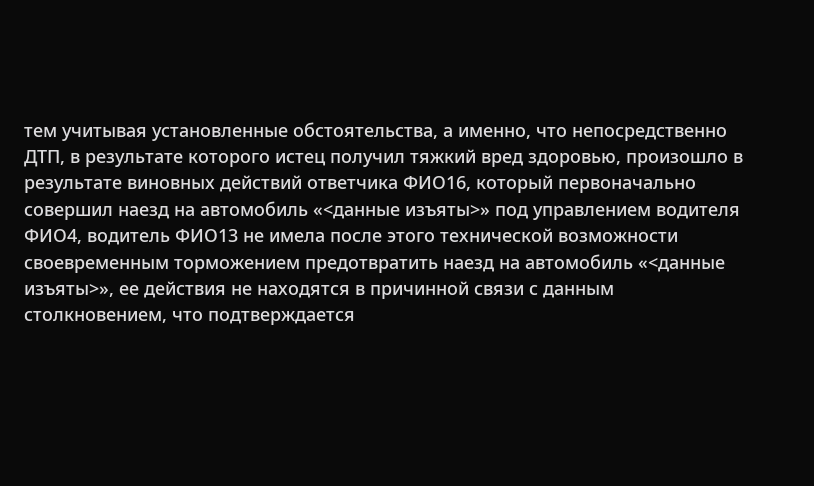тем учитывая установленные обстоятельства, а именно, что непосредственно ДТП, в результате которого истец получил тяжкий вред здоровью, произошло в результате виновных действий ответчика ФИО16, который первоначально совершил наезд на автомобиль «<данные изъяты>» под управлением водителя ФИО4, водитель ФИО13 не имела после этого технической возможности своевременным торможением предотвратить наезд на автомобиль «<данные изъяты>», ее действия не находятся в причинной связи с данным столкновением, что подтверждается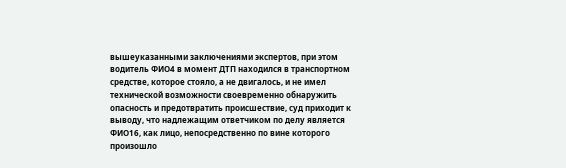вышеуказанными заключениями экспертов, при этом водитель ФИО4 в момент ДТП находился в транспортном средстве, которое стояло, а не двигалось, и не имел технической возможности своевременно обнаружить опасность и предотвратить происшествие, суд приходит к выводу, что надлежащим ответчиком по делу является ФИО16, как лицо, непосредственно по вине которого произошло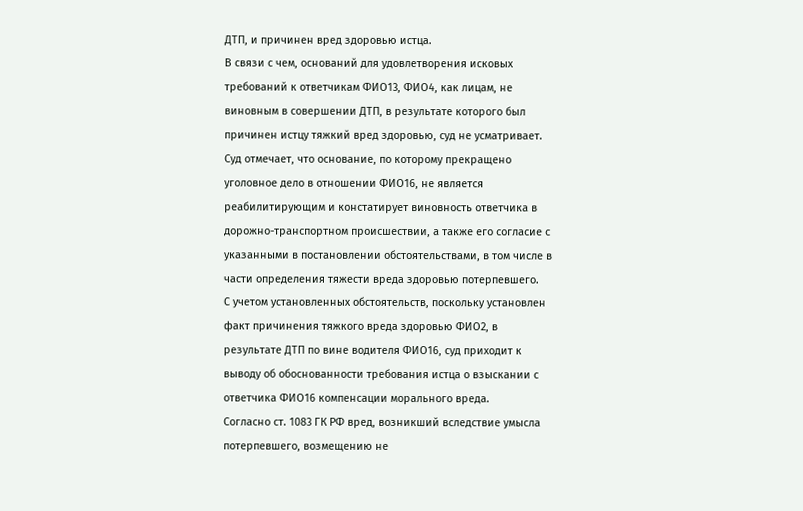ДТП, и причинен вред здоровью истца.
В связи с чем, оснований для удовлетворения исковых требований к ответчикам ФИО13, ФИО4, как лицам, не виновным в совершении ДТП, в результате которого был причинен истцу тяжкий вред здоровью, суд не усматривает.
Суд отмечает, что основание, по которому прекращено уголовное дело в отношении ФИО16, не является реабилитирующим и констатирует виновность ответчика в дорожно-транспортном происшествии, а также его согласие с указанными в постановлении обстоятельствами, в том числе в части определения тяжести вреда здоровью потерпевшего.
С учетом установленных обстоятельств, поскольку установлен факт причинения тяжкого вреда здоровью ФИО2, в результате ДТП по вине водителя ФИО16, суд приходит к выводу об обоснованности требования истца о взыскании с ответчика ФИО16 компенсации морального вреда.
Согласно ст. 1083 ГК РФ вред, возникший вследствие умысла потерпевшего, возмещению не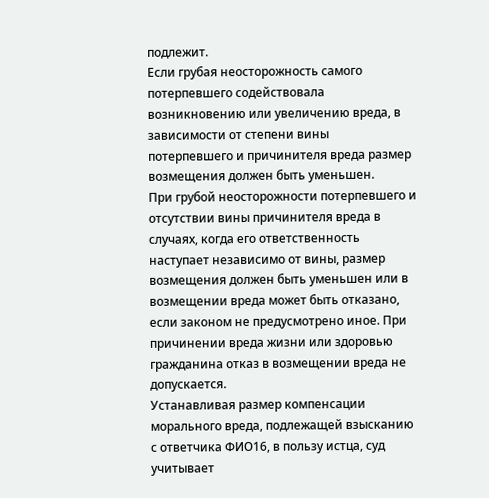подлежит.
Если грубая неосторожность самого потерпевшего содействовала возникновению или увеличению вреда, в зависимости от степени вины потерпевшего и причинителя вреда размер возмещения должен быть уменьшен.
При грубой неосторожности потерпевшего и отсутствии вины причинителя вреда в случаях, когда его ответственность наступает независимо от вины, размер возмещения должен быть уменьшен или в возмещении вреда может быть отказано, если законом не предусмотрено иное. При причинении вреда жизни или здоровью гражданина отказ в возмещении вреда не допускается.
Устанавливая размер компенсации морального вреда, подлежащей взысканию с ответчика ФИО16, в пользу истца, суд учитывает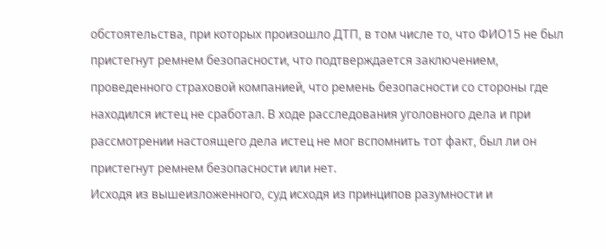обстоятельства, при которых произошло ДТП, в том числе то, что ФИО15 не был пристегнут ремнем безопасности, что подтверждается заключением, проведенного страховой компанией, что ремень безопасности со стороны где находился истец не сработал. В ходе расследования уголовного дела и при рассмотрении настоящего дела истец не мог вспомнить тот факт, был ли он пристегнут ремнем безопасности или нет.
Исходя из вышеизложенного, суд исходя из принципов разумности и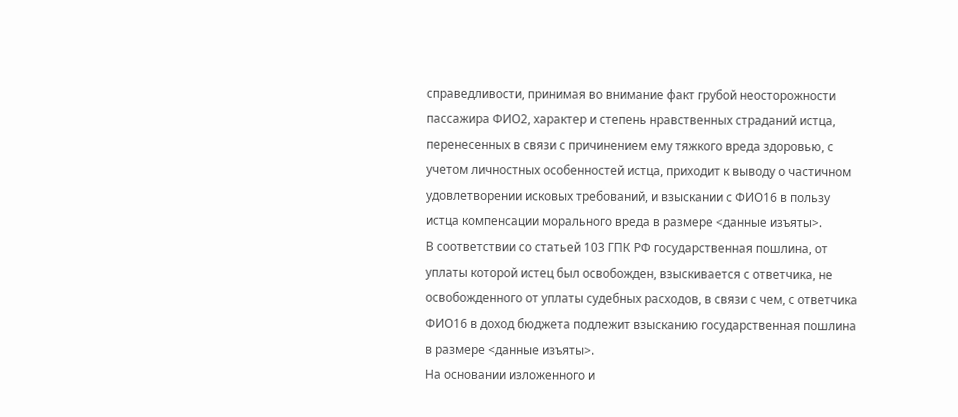справедливости, принимая во внимание факт грубой неосторожности пассажира ФИО2, характер и степень нравственных страданий истца, перенесенных в связи с причинением ему тяжкого вреда здоровью, с учетом личностных особенностей истца, приходит к выводу о частичном удовлетворении исковых требований, и взыскании с ФИО16 в пользу истца компенсации морального вреда в размере <данные изъяты>.
В соответствии со статьей 103 ГПК РФ государственная пошлина, от уплаты которой истец был освобожден, взыскивается с ответчика, не освобожденного от уплаты судебных расходов, в связи с чем, с ответчика ФИО16 в доход бюджета подлежит взысканию государственная пошлина в размере <данные изъяты>.
На основании изложенного и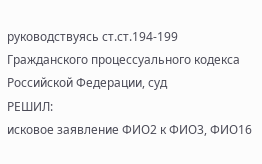руководствуясь ст.ст.194-199 Гражданского процессуального кодекса Российской Федерации, суд
РЕШИЛ:
исковое заявление ФИО2 к ФИО3, ФИО16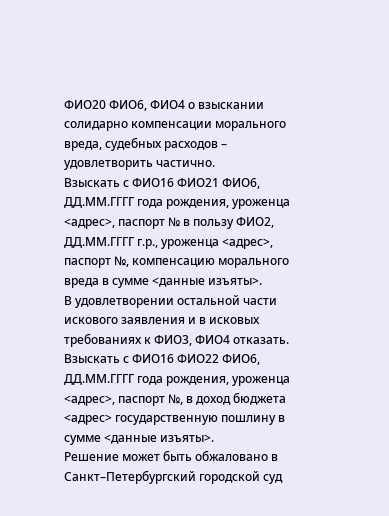ФИО20 ФИО6, ФИО4 о взыскании солидарно компенсации морального вреда, судебных расходов – удовлетворить частично.
Взыскать с ФИО16 ФИО21 ФИО6, ДД.ММ.ГГГГ года рождения, уроженца <адрес>, паспорт № в пользу ФИО2, ДД.ММ.ГГГГ г.р., уроженца <адрес>, паспорт №, компенсацию морального вреда в сумме <данные изъяты>.
В удовлетворении остальной части искового заявления и в исковых требованиях к ФИО3, ФИО4 отказать.
Взыскать с ФИО16 ФИО22 ФИО6, ДД.ММ.ГГГГ года рождения, уроженца <адрес>, паспорт №, в доход бюджета <адрес> государственную пошлину в сумме <данные изъяты>.
Решение может быть обжаловано в Санкт–Петербургский городской суд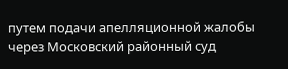путем подачи апелляционной жалобы через Московский районный суд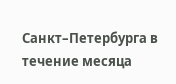Санкт–Петербурга в течение месяца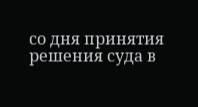со дня принятия решения суда в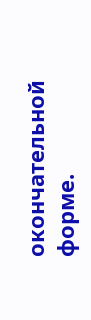окончательной форме.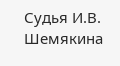Судья И.В. Шемякина